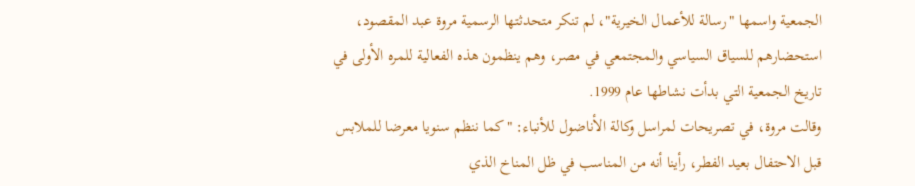الجمعية واسمها "رسالة للأعمال الخيرية"، لم تنكر متحدثتها الرسمية مروة عبد المقصود، استحضارهم للسياق السياسي والمجتمعي في مصر، وهم ينظمون هذه الفعالية للمره الأولى في تاريخ الجمعية التي بدأت نشاطها عام 1999.
وقالت مروة، في تصريحات لمراسل وكالة الأناضول للأنباء: "كما ننظم سنويا معرضا للملابس قبل الاحتفال بعيد الفطر، رأينا أنه من المناسب في ظل المناخ الذي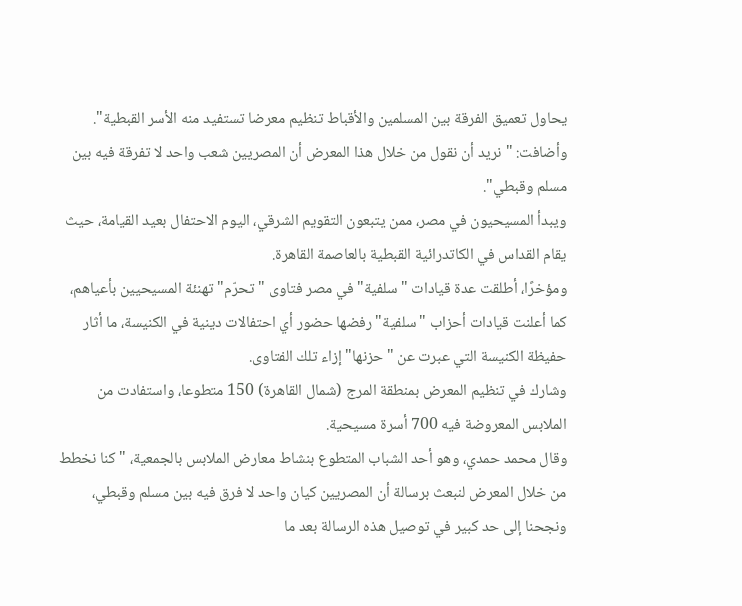يحاول تعميق الفرقة بين المسلمين والأقباط تنظيم معرضا تستفيد منه الأسر القبطية".
وأضافت: "نريد أن نقول من خلال هذا المعرض أن المصريين شعب واحد لا تفرقة فيه بين مسلم وقبطي".
ويبدأ المسيحيون في مصر، ممن يتبعون التقويم الشرقي، اليوم الاحتفال بعيد القيامة، حيث يقام القداس في الكاتدرائية القبطية بالعاصمة القاهرة.
ومؤخرًا، أطلقت عدة قيادات "سلفية" في مصر فتاوى "تحرّم" تهنئة المسيحيين بأعياهم، كما أعلنت قيادات أحزاب "سلفية" رفضها حضور أي احتفالات دينية في الكنيسة، ما أثار حفيظة الكنيسة التي عبرت عن "حزنها" إزاء تلك الفتاوى.
وشارك في تنظيم المعرض بمنطقة المرج (شمال القاهرة) 150 متطوعا، واستفادت من الملابس المعروضة فيه 700 أسرة مسيحية.
وقال محمد حمدي، وهو أحد الشباب المتطوع بنشاط معارض الملابس بالجمعية، "كنا نخطط من خلال المعرض لنبعث برسالة أن المصريين كيان واحد لا فرق فيه بين مسلم وقبطي، ونجحنا إلى حد كبير في توصيل هذه الرسالة بعد ما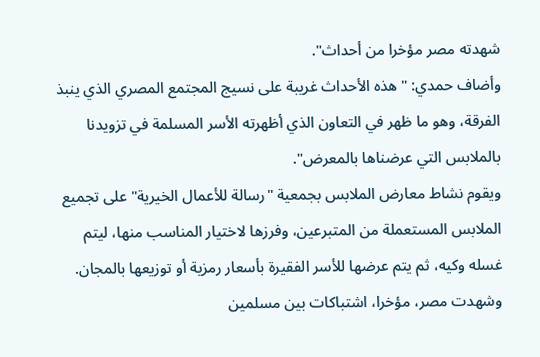شهدته مصر مؤخرا من أحداث".
وأضاف حمدي: "هذه الأحداث غريبة على نسيج المجتمع المصري الذي ينبذ الفرقة، وهو ما ظهر في التعاون الذي أظهرته الأسر المسلمة في تزويدنا بالملابس التي عرضناها بالمعرض".
ويقوم نشاط معارض الملابس بجمعية "رسالة للأعمال الخيرية" على تجميع الملابس المستعملة من المتبرعين، وفرزها لاختيار المناسب منها، ليتم غسله وكيه، ثم يتم عرضها للأسر الفقيرة بأسعار رمزية أو توزيعها بالمجان.
وشهدت مصر، مؤخرا، اشتباكات بين مسلمين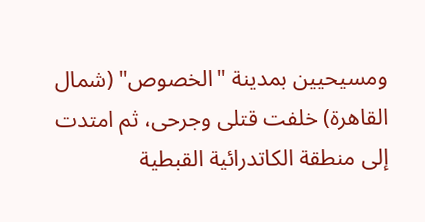ومسيحيين بمدينة "الخصوص" (شمال القاهرة) خلفت قتلى وجرحى، ثم امتدت إلى منطقة الكاتدرائية القبطية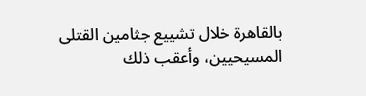بالقاهرة خلال تشييع جثامين القتلى المسيحيين، وأعقب ذلك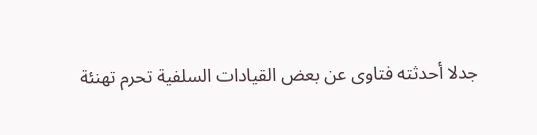جدلا أحدثته فتاوى عن بعض القيادات السلفية تحرم تهنئة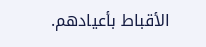الأقباط بأعيادهم.